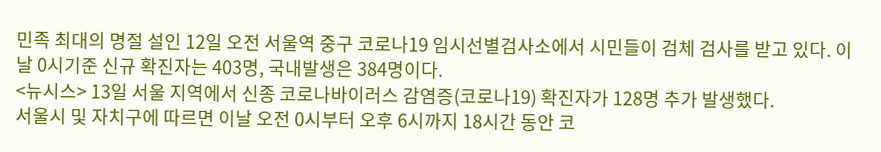민족 최대의 명절 설인 12일 오전 서울역 중구 코로나19 임시선별검사소에서 시민들이 검체 검사를 받고 있다. 이날 0시기준 신규 확진자는 403명, 국내발생은 384명이다.
<뉴시스> 13일 서울 지역에서 신종 코로나바이러스 감염증(코로나19) 확진자가 128명 추가 발생했다.
서울시 및 자치구에 따르면 이날 오전 0시부터 오후 6시까지 18시간 동안 코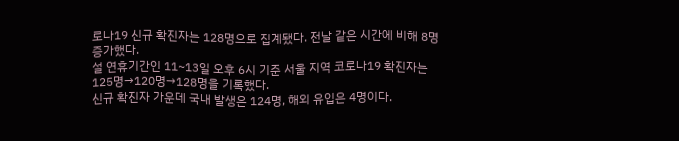로나19 신규 확진자는 128명으로 집계됐다. 전날 같은 시간에 비해 8명 증가했다.
설 연휴기간인 11~13일 오후 6시 기준 서울 지역 코로나19 확진자는 125명→120명→128명을 기록했다.
신규 확진자 가운데 국내 발생은 124명, 해외 유입은 4명이다.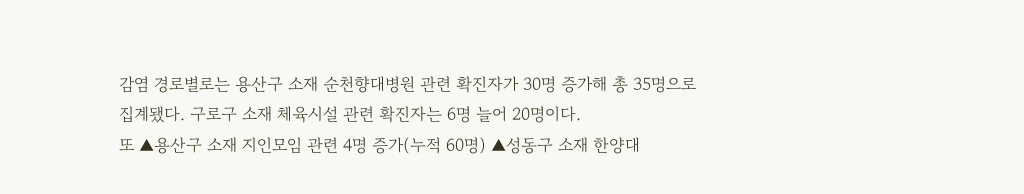감염 경로별로는 용산구 소재 순천향대병원 관련 확진자가 30명 증가해 총 35명으로 집계됐다. 구로구 소재 체육시설 관련 확진자는 6명 늘어 20명이다.
또 ▲용산구 소재 지인모임 관련 4명 증가(누적 60명) ▲성동구 소재 한양대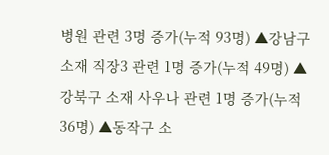병원 관련 3명 증가(누적 93명) ▲강남구 소재 직장3 관련 1명 증가(누적 49명) ▲강북구 소재 사우나 관련 1명 증가(누적 36명) ▲동작구 소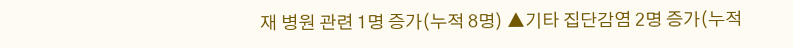재 병원 관련 1명 증가(누적 8명) ▲기타 집단감염 2명 증가(누적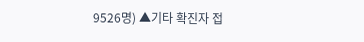9526명) ▲기타 확진자 접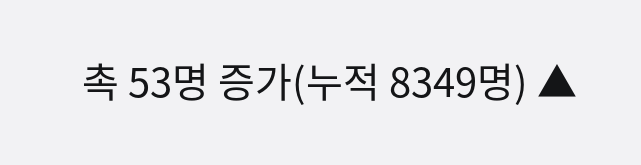촉 53명 증가(누적 8349명) ▲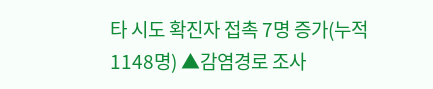타 시도 확진자 접촉 7명 증가(누적 1148명) ▲감염경로 조사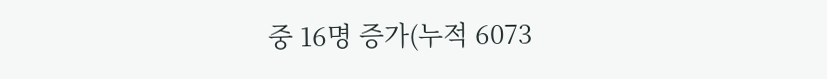중 16명 증가(누적 6073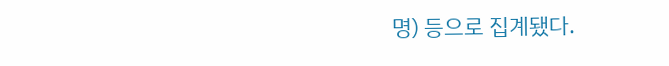명) 등으로 집계됐다.